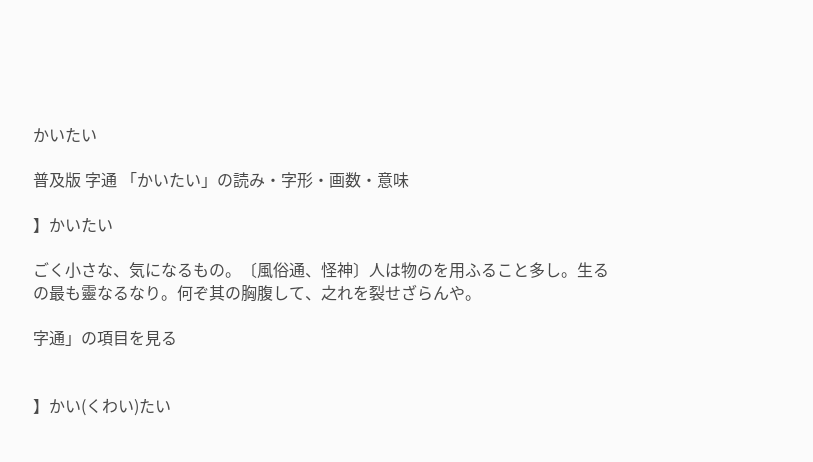かいたい

普及版 字通 「かいたい」の読み・字形・画数・意味

】かいたい

ごく小さな、気になるもの。〔風俗通、怪神〕人は物のを用ふること多し。生るの最も靈なるなり。何ぞ其の胸腹して、之れを裂せざらんや。

字通」の項目を見る


】かい(くわい)たい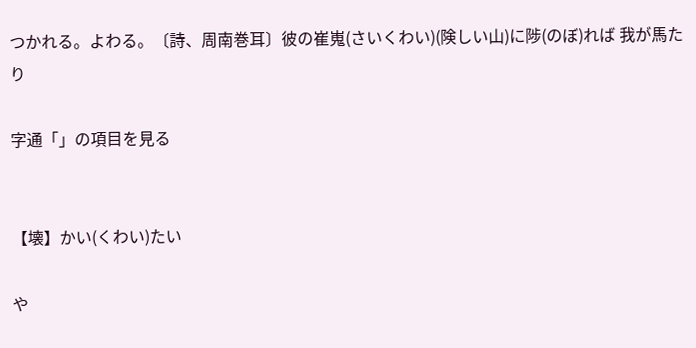つかれる。よわる。〔詩、周南巻耳〕彼の崔嵬(さいくわい)(険しい山)に陟(のぼ)れば 我が馬たり

字通「」の項目を見る


【壊】かい(くわい)たい

や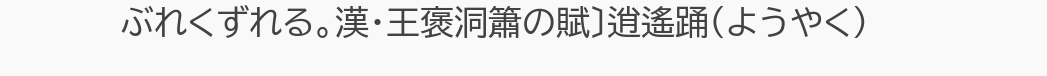ぶれくずれる。漢・王褒洞簫の賦〕逍遙踊(ようやく)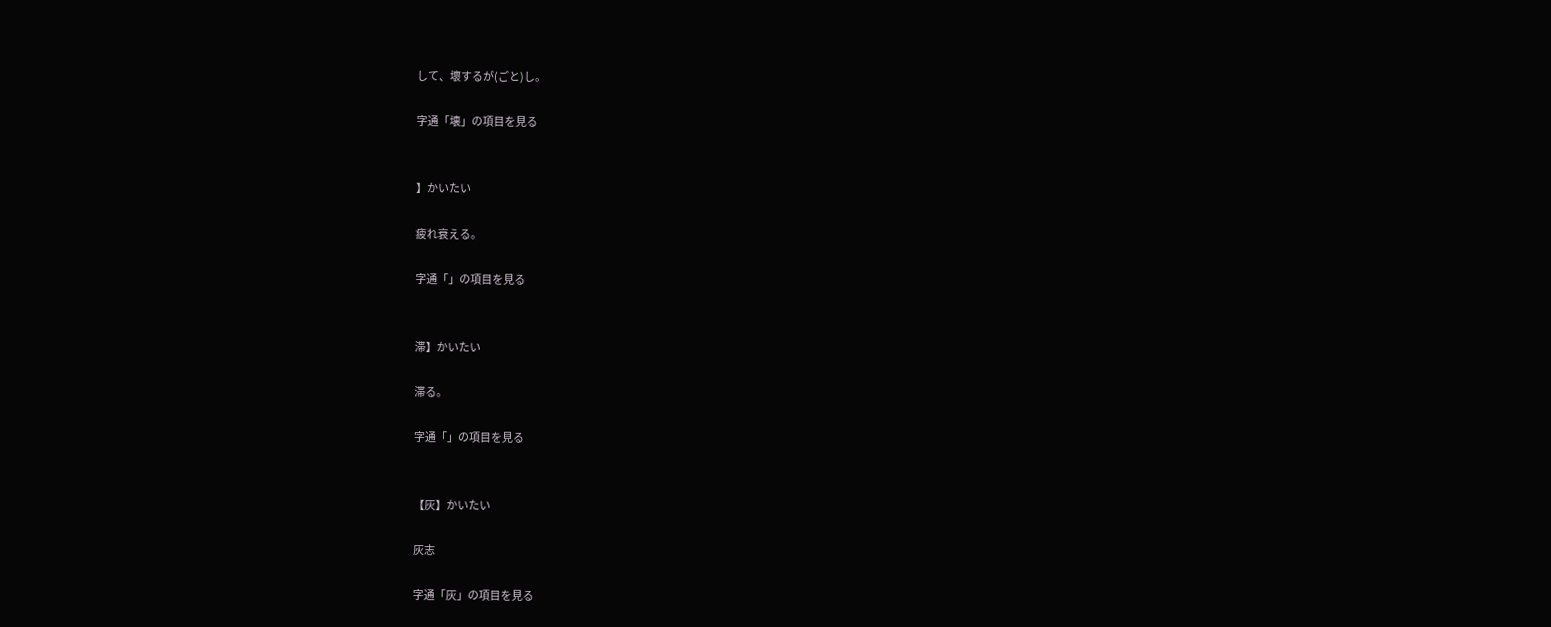して、壞するが(ごと)し。

字通「壊」の項目を見る


】かいたい

疲れ衰える。

字通「」の項目を見る


滞】かいたい

滞る。

字通「」の項目を見る


【灰】かいたい

灰志

字通「灰」の項目を見る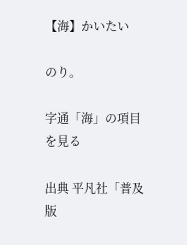【海】かいたい

のり。

字通「海」の項目を見る

出典 平凡社「普及版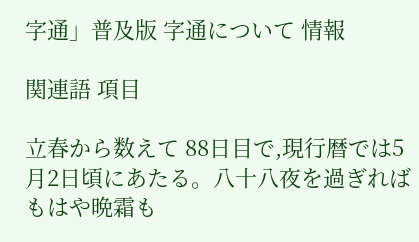字通」普及版 字通について 情報

関連語 項目

立春から数えて 88日目で,現行暦では5月2日頃にあたる。八十八夜を過ぎればもはや晩霜も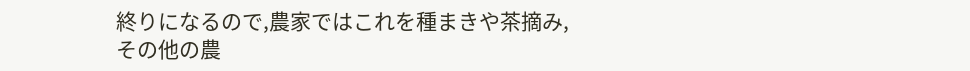終りになるので,農家ではこれを種まきや茶摘み,その他の農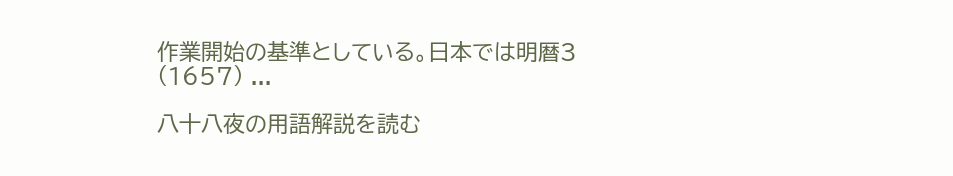作業開始の基準としている。日本では明暦3 (1657) ...

八十八夜の用語解説を読む